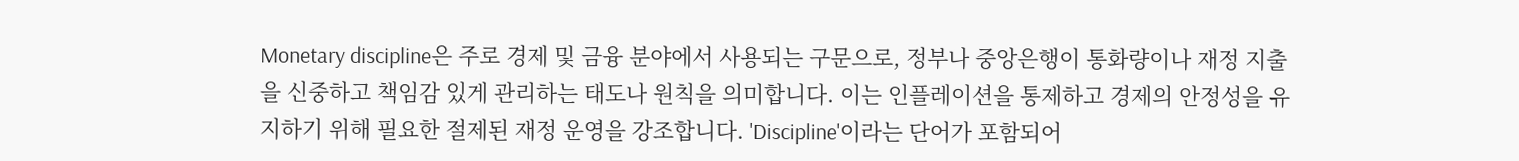Monetary discipline은 주로 경제 및 금융 분야에서 사용되는 구문으로, 정부나 중앙은행이 통화량이나 재정 지출을 신중하고 책임감 있게 관리하는 태도나 원칙을 의미합니다. 이는 인플레이션을 통제하고 경제의 안정성을 유지하기 위해 필요한 절제된 재정 운영을 강조합니다. 'Discipline'이라는 단어가 포함되어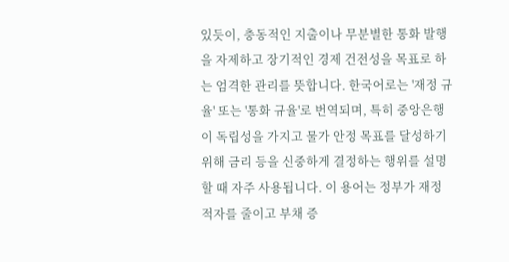있듯이, 충동적인 지출이나 무분별한 통화 발행을 자제하고 장기적인 경제 건전성을 목표로 하는 엄격한 관리를 뜻합니다. 한국어로는 '재정 규율' 또는 '통화 규율'로 번역되며, 특히 중앙은행이 독립성을 가지고 물가 안정 목표를 달성하기 위해 금리 등을 신중하게 결정하는 행위를 설명할 때 자주 사용됩니다. 이 용어는 정부가 재정 적자를 줄이고 부채 증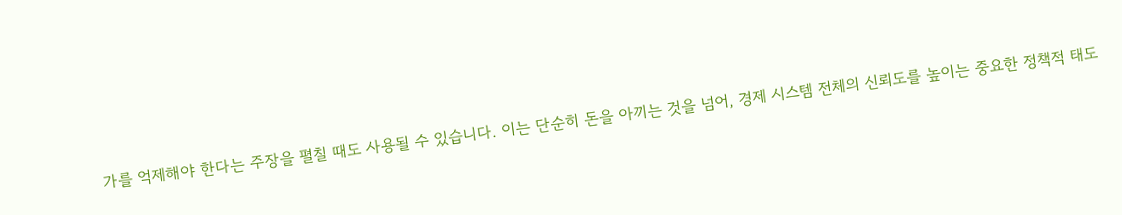가를 억제해야 한다는 주장을 펼칠 때도 사용될 수 있습니다. 이는 단순히 돈을 아끼는 것을 넘어, 경제 시스템 전체의 신뢰도를 높이는 중요한 정책적 태도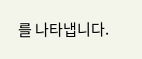를 나타냅니다.